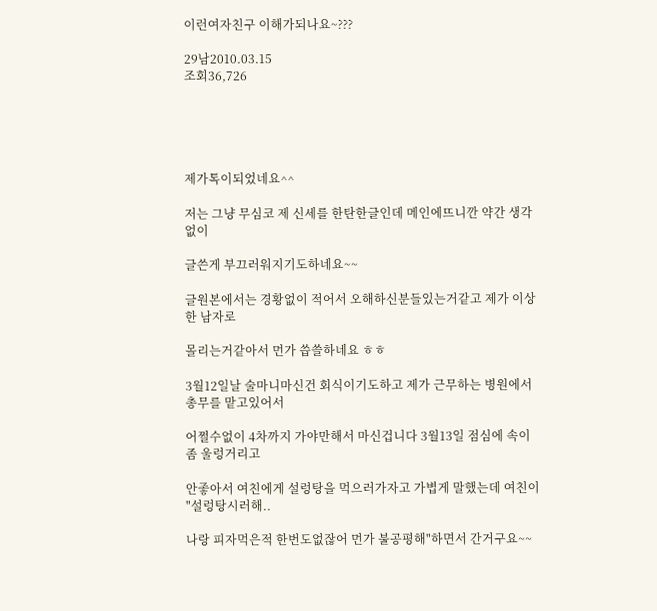이런여자친구 이해가되나요~???

29남2010.03.15
조회36,726





제가톡이되었네요^^

저는 그냥 무심코 제 신세를 한탄한글인데 메인에뜨니깐 약간 생각없이

글쓴게 부끄러워지기도하네요~~

글원본에서는 경황없이 적어서 오해하신분들있는거같고 제가 이상한 남자로

몰리는거같아서 먼가 씁쓸하네요 ㅎㅎ

3월12일날 술마니마신건 회식이기도하고 제가 근무하는 병원에서 총무를 맡고있어서

어쩔수없이 4차까지 가야만해서 마신겁니다 3월13일 점심에 속이 좀 울렁거리고

안좋아서 여친에게 설렁탕을 먹으러가자고 가볍게 말했는데 여친이 "설렁탕시러해..

나랑 피자먹은적 한번도없잖어 먼가 불공평해"하면서 간거구요~~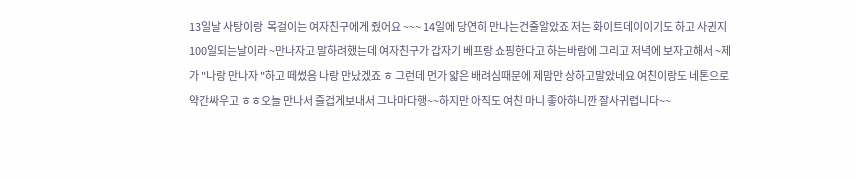13일날 사탕이랑  목걸이는 여자친구에게 줬어요 ~~~ 14일에 당연히 만나는건줄알았죠 저는 화이트데이이기도 하고 사귄지 100일되는날이라 ~만나자고 말하려했는데 여자친구가 갑자기 베프랑 쇼핑한다고 하는바람에 그리고 저녁에 보자고해서 ~제가 "나랑 만나자 "하고 떼썼음 나랑 만났겠죠 ㅎ 그런데 먼가 얇은 배려심때문에 제맘만 상하고말았네요 여친이랑도 네톤으로 약간싸우고 ㅎㅎ오늘 만나서 즐겁게보내서 그나마다행~~하지만 아직도 여친 마니 좋아하니깐 잘사귀렵니다~~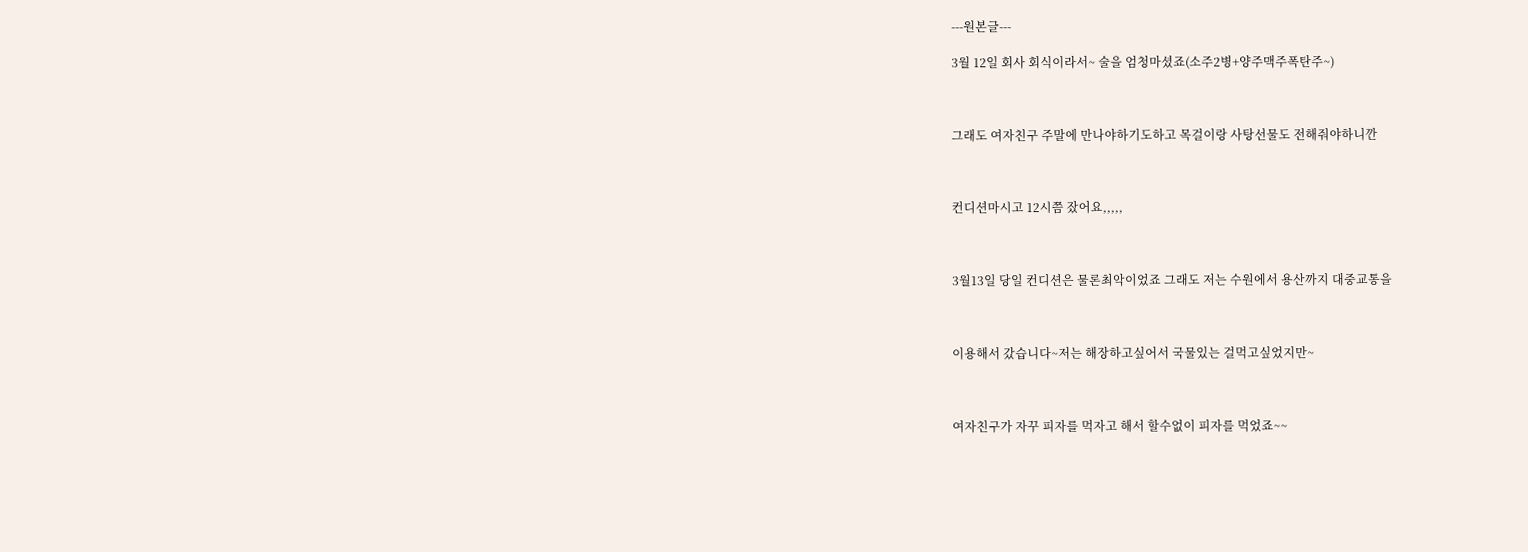---원본글---

3월 12일 회사 회식이라서~ 술을 엄청마셨죠(소주2병+양주맥주폭탄주~)



그래도 여자친구 주말에 만나야하기도하고 목걸이랑 사탕선물도 전해줘야하니깐



컨디션마시고 12시쯤 잤어요,,,,,



3월13일 당일 컨디션은 물론최악이었죠 그래도 저는 수원에서 용산까지 대중교통을



이용해서 갔습니다~저는 해장하고싶어서 국물있는 걸먹고싶었지만~



여자친구가 자꾸 피자를 먹자고 해서 할수없이 피자를 먹었죠~~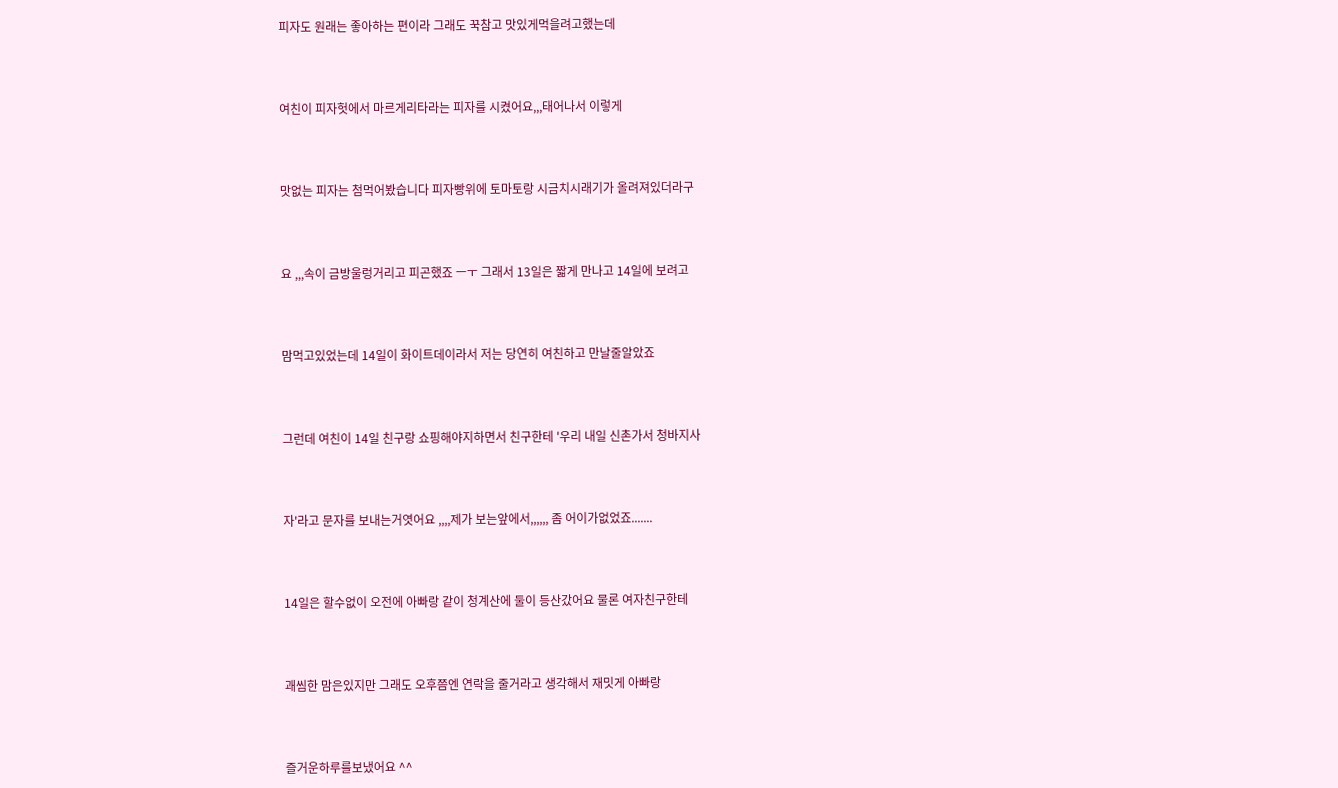피자도 원래는 좋아하는 편이라 그래도 꾹참고 맛있게먹을려고했는데



여친이 피자헛에서 마르게리타라는 피자를 시켰어요,,,태어나서 이렇게



맛없는 피자는 첨먹어봤습니다 피자빵위에 토마토랑 시금치시래기가 올려져있더라구



요 ,,,속이 금방울렁거리고 피곤했죠 ㅡㅜ 그래서 13일은 짧게 만나고 14일에 보려고



맘먹고있었는데 14일이 화이트데이라서 저는 당연히 여친하고 만날줄알았죠



그런데 여친이 14일 친구랑 쇼핑해야지하면서 친구한테 '우리 내일 신촌가서 청바지사



자'라고 문자를 보내는거엿어요 ,,,,제가 보는앞에서,,,,,, 좀 어이가없었죠.......



14일은 할수없이 오전에 아빠랑 같이 청계산에 둘이 등산갔어요 물론 여자친구한테



괘씸한 맘은있지만 그래도 오후쯤엔 연락을 줄거라고 생각해서 재밋게 아빠랑



즐거운하루를보냈어요 ^^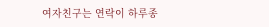여자친구는 연락이 하루종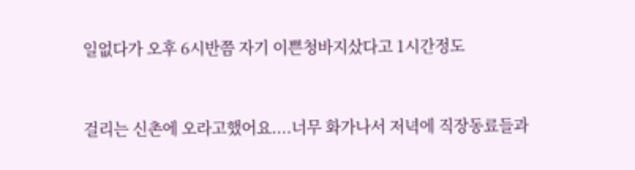일없다가 오후 6시반쯤 자기 이쁜청바지샀다고 1시간정도



걸리는 신촌에 오라고했어요....너무 화가나서 저녁에 직장동료들과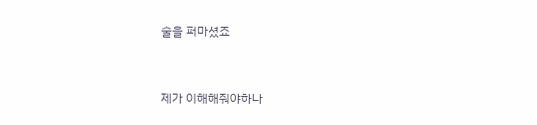술을 퍼마셨죠



제가 이해해줘야하나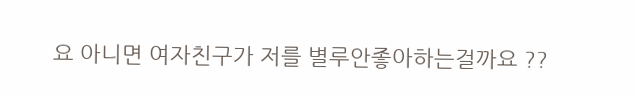요 아니면 여자친구가 저를 별루안좋아하는걸까요 ??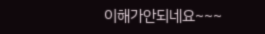이해가안되네요~~~